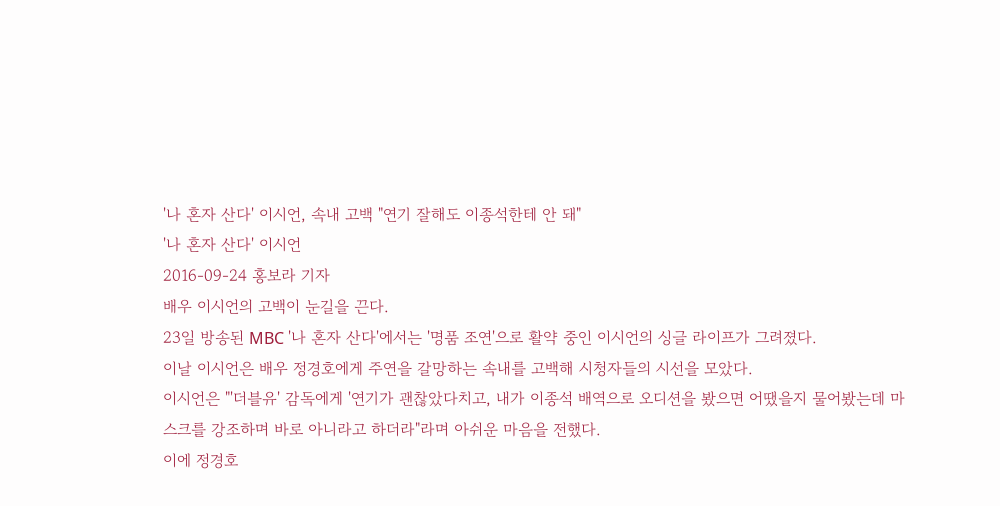'나 혼자 산다' 이시언, 속내 고백 "연기 잘해도 이종석한테 안 돼"
'나 혼자 산다' 이시언
2016-09-24 홍보라 기자
배우 이시언의 고백이 눈길을 끈다.
23일 방송된 MBC '나 혼자 산다'에서는 '명품 조연'으로 활약 중인 이시언의 싱글 라이프가 그려졌다.
이날 이시언은 배우 정경호에게 주연을 갈망하는 속내를 고백해 시청자들의 시선을 모았다.
이시언은 "'더블유' 감독에게 '연기가 괜찮았다치고, 내가 이종석 배역으로 오디션을 봤으면 어땠을지 물어봤는데 마스크를 강조하며 바로 아니라고 하더라"라며 아쉬운 마음을 전했다.
이에 정경호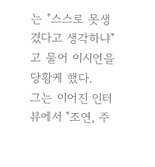는 "스스로 못생겼다고 생각하냐"고 물어 이시언을 당황케 했다.
그는 이어진 인터뷰에서 "조연, 주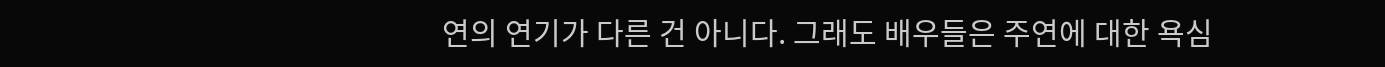연의 연기가 다른 건 아니다. 그래도 배우들은 주연에 대한 욕심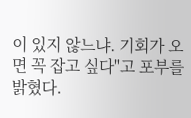이 있지 않느냐. 기회가 오면 꼭 잡고 싶다"고 포부를 밝혔다.